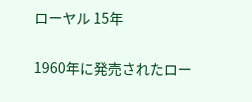ローヤル 15年

1960年に発売されたロー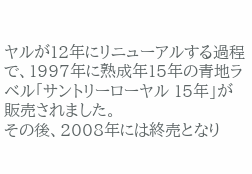ヤルが12年にリニューアルする過程で、1997年に熟成年15年の青地ラベル「サントリーローヤル 15年」が販売されました。
その後、2008年には終売となり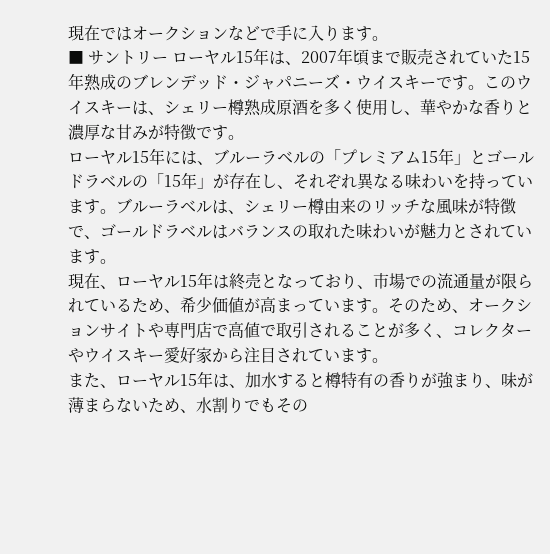現在ではオークションなどで手に入ります。
■ サントリー ローヤル15年は、2007年頃まで販売されていた15年熟成のブレンデッド・ジャパニーズ・ウイスキーです。このウイスキーは、シェリー樽熟成原酒を多く使用し、華やかな香りと濃厚な甘みが特徴です。
ローヤル15年には、ブルーラベルの「プレミアム15年」とゴールドラベルの「15年」が存在し、それぞれ異なる味わいを持っています。ブルーラベルは、シェリー樽由来のリッチな風味が特徴で、ゴールドラベルはバランスの取れた味わいが魅力とされています。
現在、ローヤル15年は終売となっており、市場での流通量が限られているため、希少価値が高まっています。そのため、オークションサイトや専門店で高値で取引されることが多く、コレクターやウイスキー愛好家から注目されています。
また、ローヤル15年は、加水すると樽特有の香りが強まり、味が薄まらないため、水割りでもその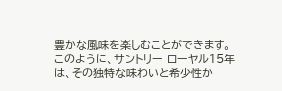豊かな風味を楽しむことができます。
このように、サントリー ローヤル15年は、その独特な味わいと希少性か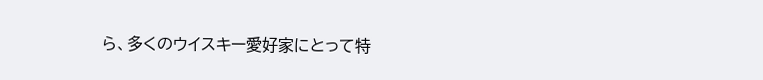ら、多くのウイスキー愛好家にとって特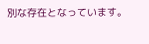別な存在となっています。